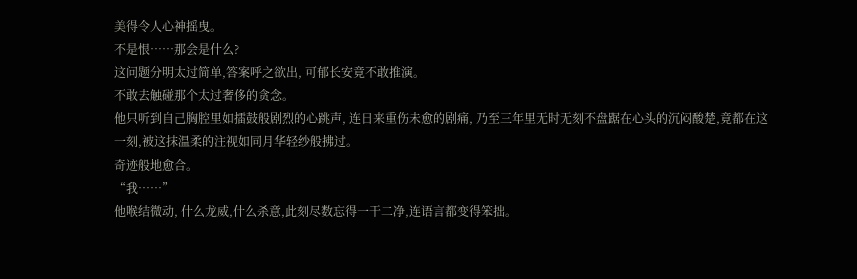美得令人心神摇曳。
不是恨……那会是什么?
这问题分明太过简单,答案呼之欲出, 可郁长安竟不敢推演。
不敢去触碰那个太过奢侈的贪念。
他只听到自己胸腔里如擂鼓般剧烈的心跳声, 连日来重伤未愈的剧痛, 乃至三年里无时无刻不盘踞在心头的沉闷酸楚,竟都在这一刻,被这抹温柔的注视如同月华轻纱般拂过。
奇迹般地愈合。
“我……”
他喉结微动, 什么龙威,什么杀意,此刻尽数忘得一干二净,连语言都变得笨拙。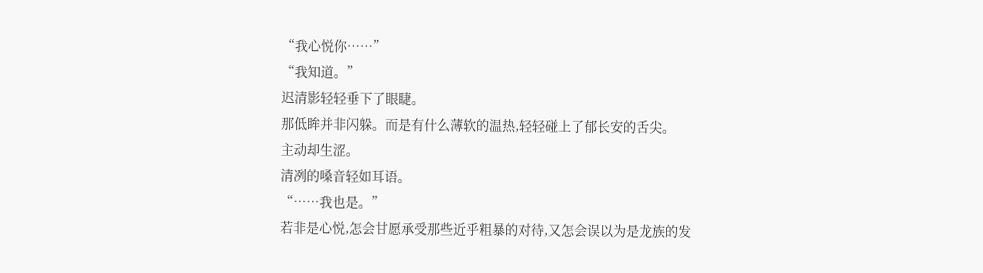“我心悦你……”
“我知道。”
迟清影轻轻垂下了眼睫。
那低眸并非闪躲。而是有什么薄软的温热,轻轻碰上了郁长安的舌尖。
主动却生涩。
清冽的嗓音轻如耳语。
“……我也是。”
若非是心悦,怎会甘愿承受那些近乎粗暴的对待,又怎会误以为是龙族的发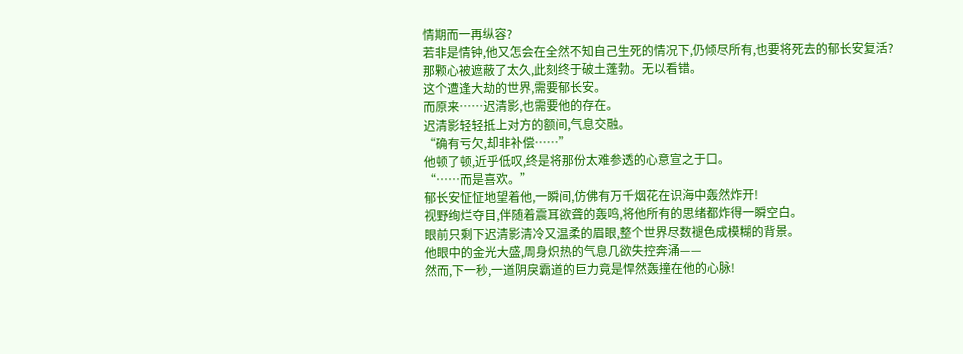情期而一再纵容?
若非是情钟,他又怎会在全然不知自己生死的情况下,仍倾尽所有,也要将死去的郁长安复活?
那颗心被遮蔽了太久,此刻终于破土蓬勃。无以看错。
这个遭逢大劫的世界,需要郁长安。
而原来……迟清影,也需要他的存在。
迟清影轻轻抵上对方的额间,气息交融。
“确有亏欠,却非补偿……”
他顿了顿,近乎低叹,终是将那份太难参透的心意宣之于口。
“……而是喜欢。”
郁长安怔怔地望着他,一瞬间,仿佛有万千烟花在识海中轰然炸开!
视野绚烂夺目,伴随着震耳欲聋的轰鸣,将他所有的思绪都炸得一瞬空白。
眼前只剩下迟清影清冷又温柔的眉眼,整个世界尽数褪色成模糊的背景。
他眼中的金光大盛,周身炽热的气息几欲失控奔涌——
然而,下一秒,一道阴戾霸道的巨力竟是悍然轰撞在他的心脉!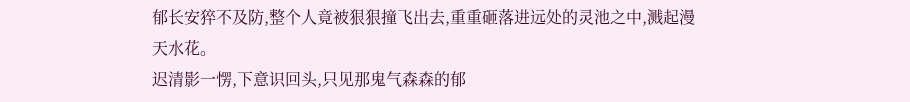郁长安猝不及防,整个人竟被狠狠撞飞出去,重重砸落进远处的灵池之中,溅起漫天水花。
迟清影一愣,下意识回头,只见那鬼气森森的郁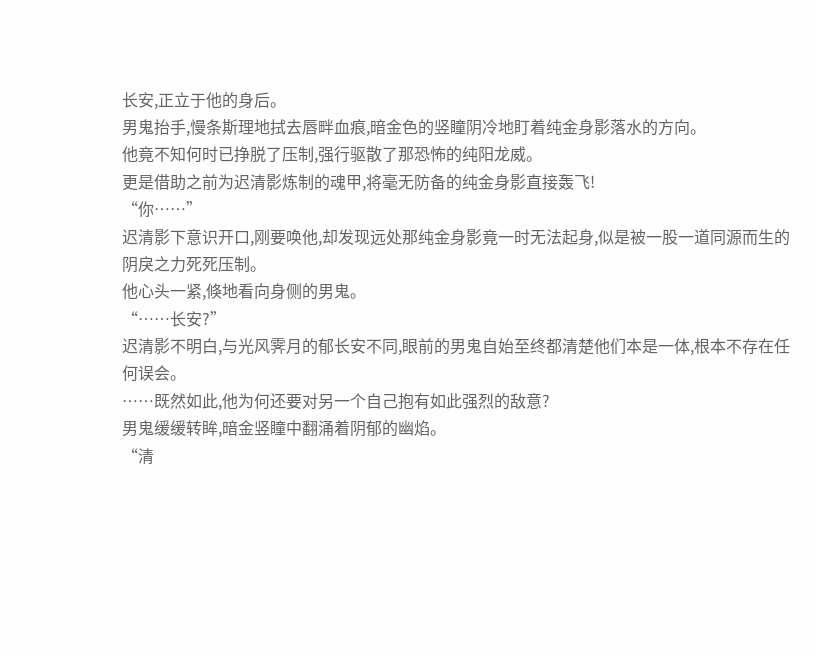长安,正立于他的身后。
男鬼抬手,慢条斯理地拭去唇畔血痕,暗金色的竖瞳阴冷地盯着纯金身影落水的方向。
他竟不知何时已挣脱了压制,强行驱散了那恐怖的纯阳龙威。
更是借助之前为迟清影炼制的魂甲,将毫无防备的纯金身影直接轰飞!
“你……”
迟清影下意识开口,刚要唤他,却发现远处那纯金身影竟一时无法起身,似是被一股一道同源而生的阴戾之力死死压制。
他心头一紧,倏地看向身侧的男鬼。
“……长安?”
迟清影不明白,与光风霁月的郁长安不同,眼前的男鬼自始至终都清楚他们本是一体,根本不存在任何误会。
……既然如此,他为何还要对另一个自己抱有如此强烈的敌意?
男鬼缓缓转眸,暗金竖瞳中翻涌着阴郁的幽焰。
“清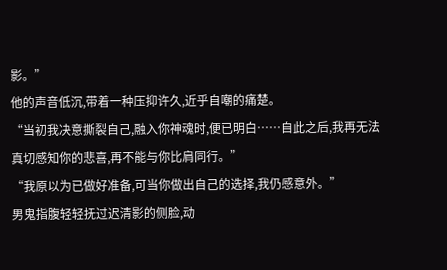影。”
他的声音低沉,带着一种压抑许久,近乎自嘲的痛楚。
“当初我决意撕裂自己,融入你神魂时,便已明白……自此之后,我再无法真切感知你的悲喜,再不能与你比肩同行。”
“我原以为已做好准备,可当你做出自己的选择,我仍感意外。”
男鬼指腹轻轻抚过迟清影的侧脸,动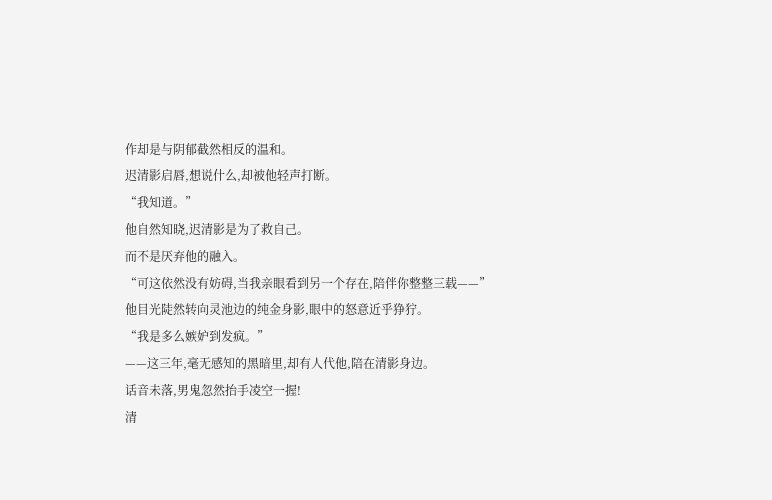作却是与阴郁截然相反的温和。
迟清影启唇,想说什么,却被他轻声打断。
“我知道。”
他自然知晓,迟清影是为了救自己。
而不是厌弃他的融入。
“可这依然没有妨碍,当我亲眼看到另一个存在,陪伴你整整三载——”
他目光陡然转向灵池边的纯金身影,眼中的怒意近乎狰狞。
“我是多么嫉妒到发疯。”
——这三年,毫无感知的黑暗里,却有人代他,陪在清影身边。
话音未落,男鬼忽然抬手凌空一握!
清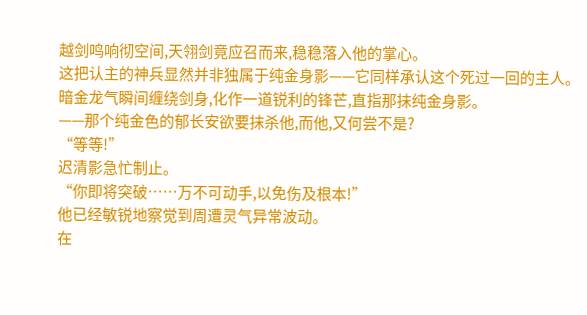越剑鸣响彻空间,天翎剑竟应召而来,稳稳落入他的掌心。
这把认主的神兵显然并非独属于纯金身影——它同样承认这个死过一回的主人。
暗金龙气瞬间缠绕剑身,化作一道锐利的锋芒,直指那抹纯金身影。
——那个纯金色的郁长安欲要抹杀他,而他,又何尝不是?
“等等!”
迟清影急忙制止。
“你即将突破……万不可动手,以免伤及根本!”
他已经敏锐地察觉到周遭灵气异常波动。
在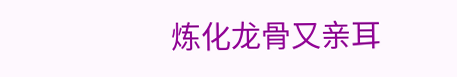炼化龙骨又亲耳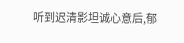听到迟清影坦诚心意后,郁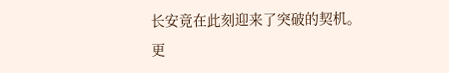长安竟在此刻迎来了突破的契机。
更